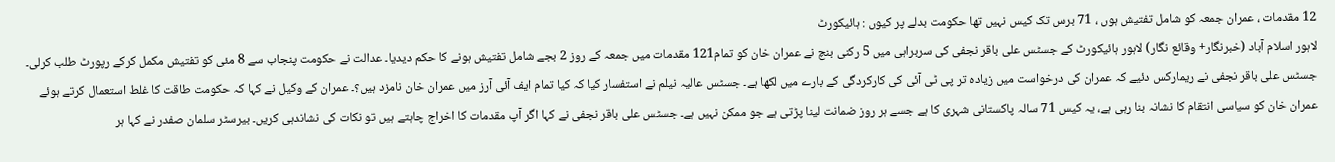12 مقدمات ، عمران جمعہ کو شامل تفتیش ہوں ، 71 برس تک کیس نہیں تھا حکومت بدلے پر کیوں : ہائیکورٹ
لاہور اسلام آباد (خبرنگار+ وقائع نگار) لاہور ہائیکورٹ کے جسٹس علی باقر نجفی کی سربراہی میں 5 رکنی بنچ نے عمران خان کو تمام121 مقدمات میں جمعہ کے روز 2 بجے شامل تفتیش ہونے کا حکم دیدیا۔ عدالت نے حکومت پنجاب سے 8 مئی کو تفتیش مکمل کرکے رپورٹ طلب کرلی۔ جسٹس علی باقر نجفی نے ریمارکس دئیے کہ عمران کی درخواست میں زیادہ تر پی ٹی آئی کی کارکردگی کے بارے میں لکھا ہے۔ جسٹس عالیہ نیلم نے استفسار کیا کہ کیا تمام ایف آئی آرز میں عمران خان نامزد ہیں؟۔ عمران کے وکیل نے کہا کہ حکومت طاقت کا غلط استعمال کرتے ہوئے عمران خان کو سیاسی انتقام کا نشانہ بنا رہی ہے، یہ کیس 71 سالہ پاکستانی شہری کا ہے جسے ہر روز ضمانت لینا پڑتی ہے جو ممکن نہیں ہے۔ جسٹس علی باقر نجفی نے کہا اگر آپ مقدمات کا اخراج چاہتے ہیں تو نکات کی نشاندہی کریں۔ بیرسٹر سلمان صفدر نے کہا ہر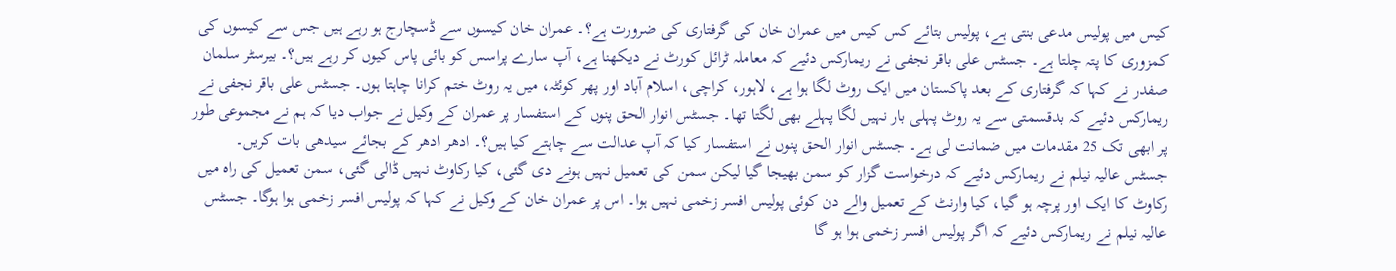کیس میں پولیس مدعی بنتی ہے، پولیس بتائے کس کیس میں عمران خان کی گرفتاری کی ضرورت ہے؟۔ عمران خان کیسوں سے ڈسچارج ہو رہے ہیں جس سے کیسوں کی کمزوری کا پتہ چلتا ہے۔ جسٹس علی باقر نجفی نے ریمارکس دئیے کہ معاملہ ٹرائل کورٹ نے دیکھنا ہے، آپ سارے پراسس کو بائی پاس کیوں کر رہے ہیں؟۔ بیرسٹر سلمان صفدر نے کہا کہ گرفتاری کے بعد پاکستان میں ایک روٹ لگا ہوا ہے، لاہور، کراچی، اسلام آباد اور پھر کوئٹہ، میں یہ روٹ ختم کرانا چاہتا ہوں۔ جسٹس علی باقر نجفی نے ریمارکس دئیے کہ بدقسمتی سے یہ روٹ پہلی بار نہیں لگا پہلے بھی لگتا تھا۔ جسٹس انوار الحق پنوں کے استفسار پر عمران کے وکیل نے جواب دیا کہ ہم نے مجموعی طور پر ابھی تک 25 مقدمات میں ضمانت لی ہے۔ جسٹس انوار الحق پنوں نے استفسار کیا کہ آپ عدالت سے چاہتے کیا ہیں؟۔ ادھر ادھر کے بجائے سیدھی بات کریں۔ جسٹس عالیہ نیلم نے ریمارکس دئیے کہ درخواست گزار کو سمن بھیجا گیا لیکن سمن کی تعمیل نہیں ہونے دی گئی، کیا رکاوٹ نہیں ڈالی گئی، سمن تعمیل کی راہ میں رکاوٹ کا ایک اور پرچہ ہو گیا، کیا وارنٹ کے تعمیل والے دن کوئی پولیس افسر زخمی نہیں ہوا۔ اس پر عمران خان کے وکیل نے کہا کہ پولیس افسر زخمی ہوا ہوگا۔ جسٹس عالیہ نیلم نے ریمارکس دئیے کہ اگر پولیس افسر زخمی ہوا ہو گا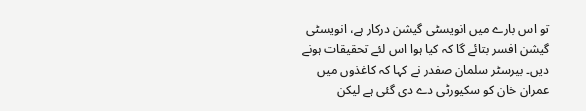تو اس بارے میں انویسٹی گیشن درکار ہے، انویسٹی گیشن افسر بتائے گا کہ کیا ہوا اس لئے تحقیقات ہونے دیں۔ بیرسٹر سلمان صفدر نے کہا کہ کاغذوں میں عمران خان کو سکیورٹی دے دی گئی ہے لیکن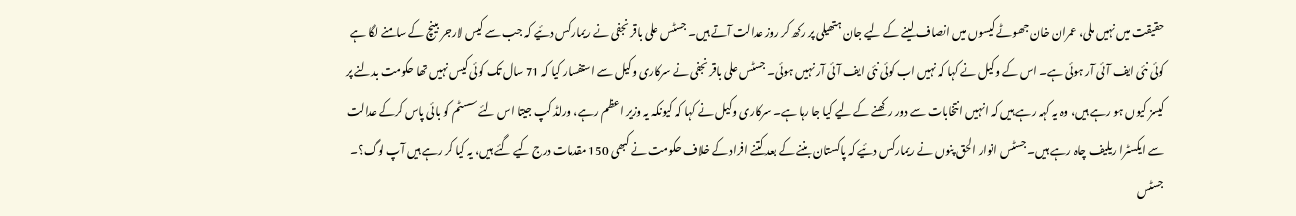حقیقت میں نہیں ملی، عمران خان جھوٹے کیسوں میں انصاف لینے کے لیے جان ہتھیلی پر رکھ کر روز عدالت آتے ہیں۔ جسٹس علی باقر نجفی نے ریمارکس دئیے کہ جب سے کیس لارجر بینچ کے سامنے لگا ہے کوئی نئی ایف آئی آر ہوئی ہے۔ اس کے وکیل نے کہا کہ نہیں اب کوئی نئی ایف آئی آر نہیں ہوئی۔ جسٹس علی باقر نجفی نے سرکاری وکیل سے استفسار کیا کہ 71 سال تک کوئی کیس نہیں تھا حکومت بدلنے پر کیسز کیوں ہو رہے ہیں، وہ یہ کہہ رہے ہیں کہ انہیں انتخابات سے دور رکھنے کے لیے کیا جا رہا ہے۔ سرکاری وکیل نے کہا کہ کیونکہ یہ وزیر اعظم رہے، ورلڈ کپ جیتا اس لئے سسٹم کو بائی پاس کرکے عدالت سے ایکسٹرا ریلیف چاہ رہے ہیں۔ جسٹس انوار الحق پنوں نے ریمارکس دئیے کہ پاکستان بننے کے بعد کتنے افراد کے خلاف حکومت نے کبھی 150 مقدمات درج کیے گئے ہیں، یہ کیا کر رہے ہیں آپ لوگ؟۔ جسٹس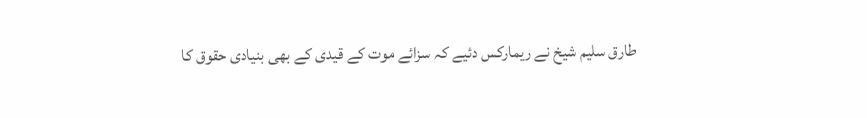طارق سلیم شیخ نے ریمارکس دئیے کہ سزائے موت کے قیدی کے بھی بنیادی حقوق کا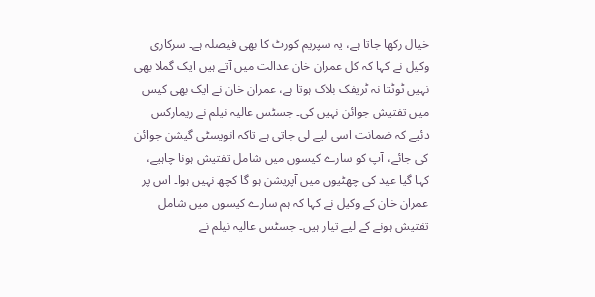خیال رکھا جاتا ہے، یہ سپریم کورٹ کا بھی فیصلہ ہے۔ سرکاری وکیل نے کہا کہ کل عمران خان عدالت میں آتے ہیں ایک گملا بھی نہیں ٹوٹتا نہ ٹریفک بلاک ہوتا ہے، عمران خان نے ایک بھی کیس میں تفتیش جوائن نہیں کی۔ جسٹس عالیہ نیلم نے ریمارکس دئیے کہ ضمانت اسی لیے لی جاتی ہے تاکہ انویسٹی گیشن جوائن کی جائے، آپ کو سارے کیسوں میں شامل تفتیش ہونا چاہیے، کہا گیا عید کی چھٹیوں میں آپریشن ہو گا کچھ نہیں ہوا۔ اس پر عمران خان کے وکیل نے کہا کہ ہم سارے کیسوں میں شامل تفتیش ہونے کے لیے تیار ہیں۔ جسٹس عالیہ نیلم نے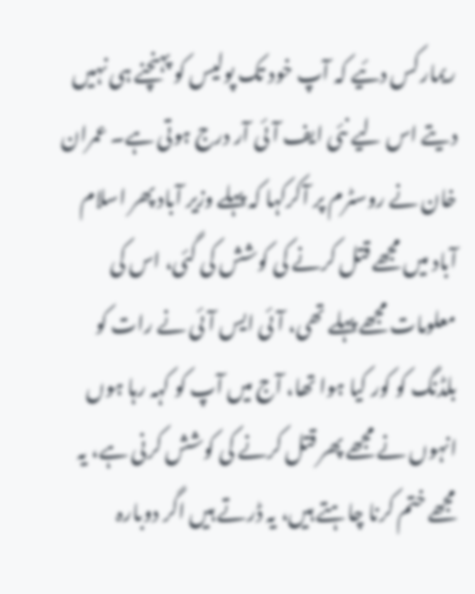ریمارکس دئیے کہ آپ خود تک پولیس کو پہنچنے ہی نہیں دیتے اس لیے نئی ایف آئی آر درج ہوتی ہے۔ عمران خان نے روسٹرم پر آکرکہا کہ پہلے وزیر آباد پھر اسلام آباد میں مجھے قتل کرنے کی کوشش کی گئی، اس کی معلومات مجھے پہلے تھی، آئی ایس آئی نے رات کو بلڈنگ کو کور کیا ہوا تھا، آج میں آپ کو کہہ رہا ہوں انہوں نے مجھے پھر قتل کرنے کی کوشش کرنی ہے، یہ مجھے ختم کرنا چاہتے ہیں، یہ ڈرتے ہیں اگر دوبارہ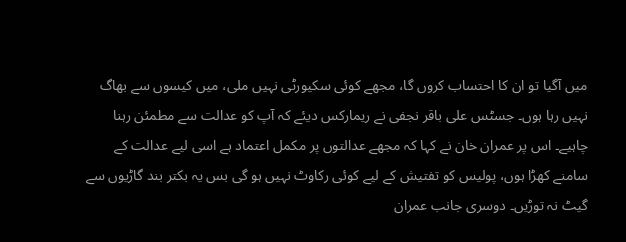میں آگیا تو ان کا احتساب کروں گا، مجھے کوئی سکیورٹی نہیں ملی، میں کیسوں سے بھاگ نہیں رہا ہوں۔ جسٹس علی باقر نجفی نے ریمارکس دیئے کہ آپ کو عدالت سے مطمئن رہنا چاہیے۔ اس پر عمران خان نے کہا کہ مجھے عدالتوں پر مکمل اعتماد ہے اسی لیے عدالت کے سامنے کھڑا ہوں، پولیس کو تفتیش کے لیے کوئی رکاوٹ نہیں ہو گی بس یہ بکتر بند گاڑیوں سے گیٹ نہ توڑیں۔ دوسری جانب عمران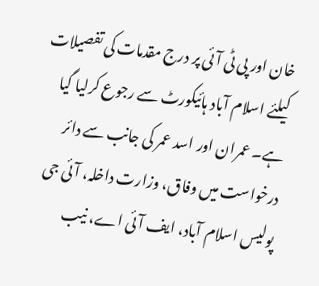خان اور پی ٹی آئی پر درج مقدمات کی تفصیلات کیلئے اسلام آباد ہائیکورٹ سے رجوع کرلیا گیا ہے۔ عمران اور اسد عمر کی جانب سے دائر درخواست میں وفاق، وزارت داخلہ، آئی جی پولیس اسلام آباد، ایف آئی اے، نیب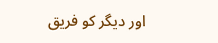اور دیگر کو فریق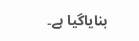بنایاگیا ہے۔